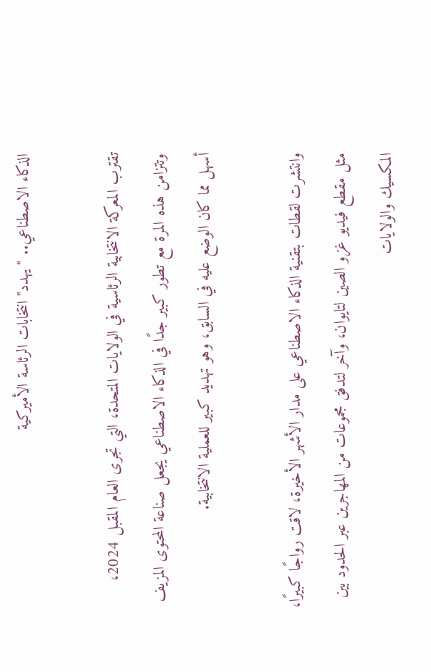الذكاء الاصطناعي.. "يهدد" انتخابات الرئاسة الأميركية

تقترب المعركة الانتخابية الرئاسية في الولايات المتحدة، التي تجرى العام المقبل 2024، وتتزامن هذه المرة مع تطور كبير جدًا في الذكاء الاصطناعي يجعل صناعة المحتوى المزيف أسهل مما كان الوضع عليه في السابق، وهو تهديد كبير للعملية الانتخابية.

وانتشرت لقطات بتقنية الذكاء الاصطناعي على مدار الأشهر الأخيرة، لاقت رواجًا كبيرًا، مثل مقطع فيديو غزو الصين لتايوان، وآخر لتدفق مجموعات من المهاجرين عبر الحدود بين المكسيك والولايات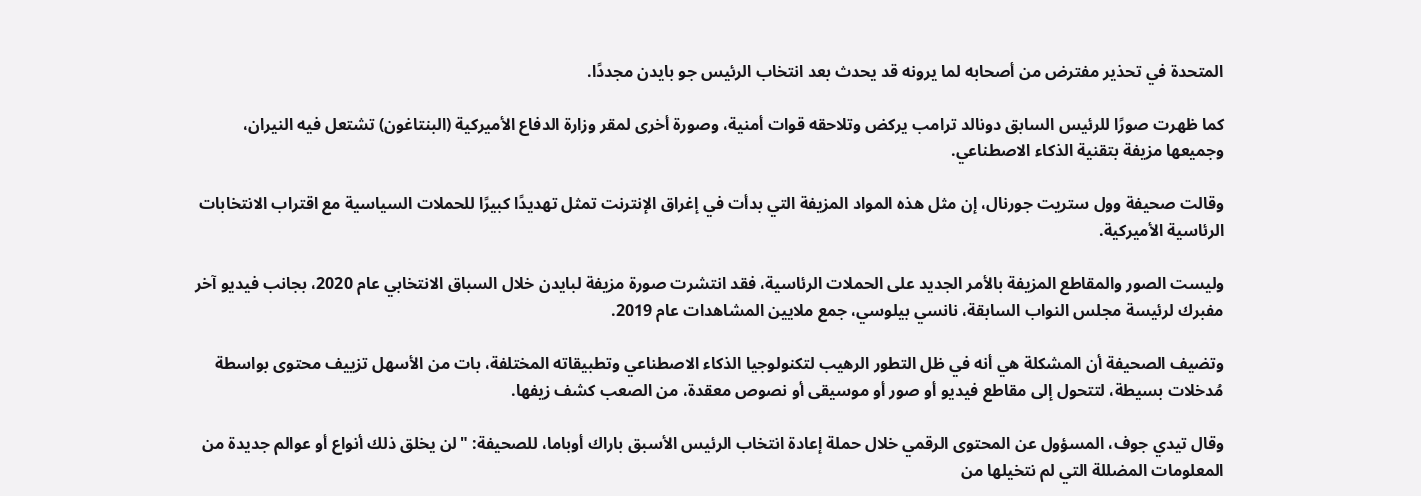المتحدة في تحذير مفترض من أصحابه لما يرونه قد يحدث بعد انتخاب الرئيس جو بايدن مجددًا.

كما ظهرت صورًا للرئيس السابق دونالد ترامب يركض وتلاحقه قوات أمنية، وصورة أخرى لمقر وزارة الدفاع الأميركية (البنتاغون) تشتعل فيه النيران، وجميعها مزيفة بتقنية الذكاء الاصطناعي.

وقالت صحيفة وول ستريت جورنال، إن مثل هذه المواد المزيفة التي بدأت في إغراق الإنترنت تمثل تهديدًا كبيرًا للحملات السياسية مع اقتراب الانتخابات الرئاسية الأميركية.

وليست الصور والمقاطع المزيفة بالأمر الجديد على الحملات الرئاسية، فقد انتشرت صورة مزيفة لبايدن خلال السباق الانتخابي عام 2020، بجانب فيديو آخر مفبرك لرئيسة مجلس النواب السابقة، نانسي بيلوسي، جمع ملايين المشاهدات عام 2019.

وتضيف الصحيفة أن المشكلة هي أنه في ظل التطور الرهيب لتكنولوجيا الذكاء الاصطناعي وتطبيقاته المختلفة، بات من الأسهل تزييف محتوى بواسطة مُدخلات بسيطة، لتتحول إلى مقاطع فيديو أو صور أو موسيقى أو نصوص معقدة، من الصعب كشف زيفها.

وقال تيدي جوف، المسؤول عن المحتوى الرقمي خلال حملة إعادة انتخاب الرئيس الأسبق باراك أوباما، للصحيفة: "لن يخلق ذلك أنواع أو عوالم جديدة من المعلومات المضللة التي لم نتخيلها من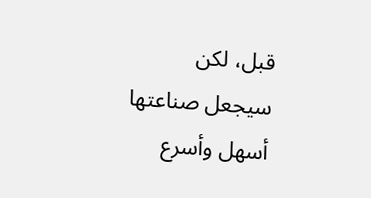قبل، لكن سيجعل صناعتها أسهل وأسرع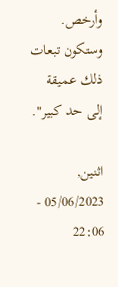وأرخص. وستكون تبعات ذلك عميقة إلى حد كبير".

اثنين, 05/06/2023 - 22:06